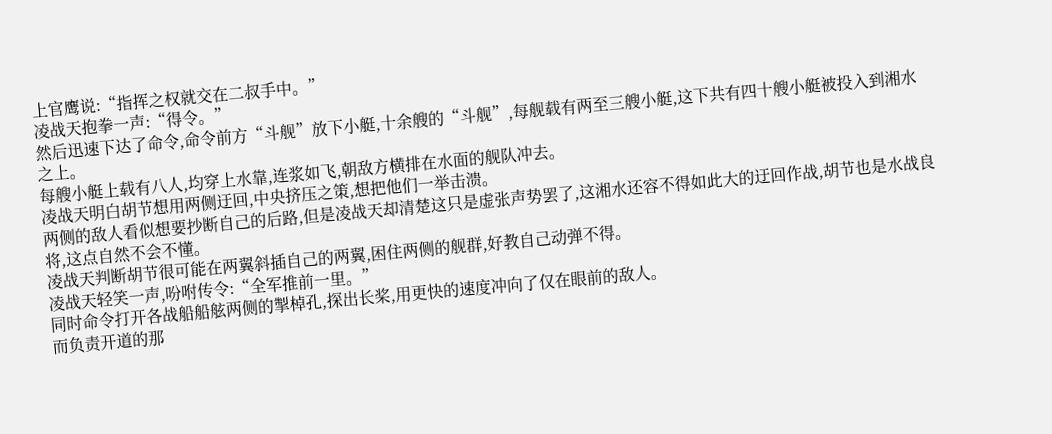上官鹰说:“指挥之权就交在二叔手中。”
凌战天抱拳一声:“得令。”
然后迅速下达了命令,命令前方“斗舰”放下小艇,十余艘的“斗舰”,每舰载有两至三艘小艇,这下共有四十艘小艇被投入到湘水之上。
每艘小艇上载有八人,均穿上水靠,连浆如飞,朝敌方横排在水面的舰队冲去。
凌战天明白胡节想用两侧迂回,中央挤压之策,想把他们一举击溃。
两侧的敌人看似想要抄断自己的后路,但是凌战天却清楚这只是虚张声势罢了,这湘水还容不得如此大的迂回作战,胡节也是水战良将,这点自然不会不懂。
凌战天判断胡节很可能在两翼斜插自己的两翼,困住两侧的舰群,好教自己动弹不得。
凌战天轻笑一声,吩咐传令:“全军推前一里。”
同时命令打开各战船船舷两侧的掣棹孔,探出长桨,用更快的速度冲向了仅在眼前的敌人。
而负责开道的那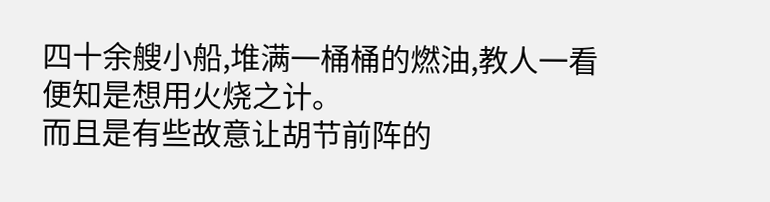四十余艘小船,堆满一桶桶的燃油,教人一看便知是想用火烧之计。
而且是有些故意让胡节前阵的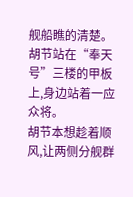舰船瞧的清楚。
胡节站在“奉天号”三楼的甲板上,身边站着一应众将。
胡节本想趁着顺风,让两侧分舰群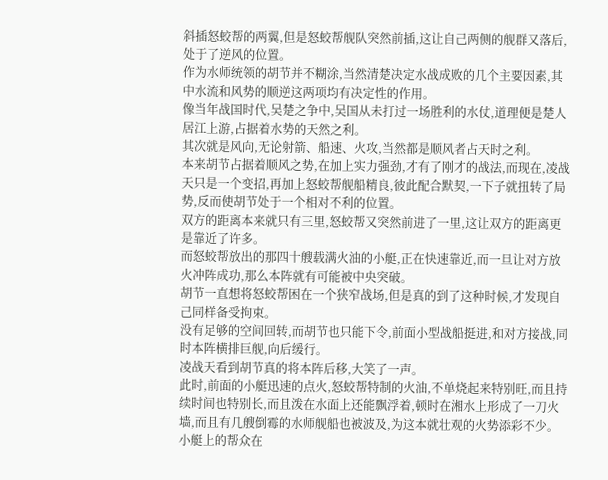斜插怒蛟帮的两翼,但是怒蛟帮舰队突然前插,这让自己两侧的舰群又落后,处于了逆风的位置。
作为水师统领的胡节并不糊涂,当然清楚决定水战成败的几个主要因素,其中水流和风势的顺逆这两项均有决定性的作用。
像当年战国时代,吴楚之争中,吴国从未打过一场胜利的水仗,道理便是楚人居江上游,占据着水势的天然之利。
其次就是风向,无论射箭、船速、火攻,当然都是顺风者占天时之利。
本来胡节占据着顺风之势,在加上实力强劲,才有了刚才的战法,而现在,凌战天只是一个变招,再加上怒蛟帮舰船精良,彼此配合默契,一下子就扭转了局势,反而使胡节处于一个相对不利的位置。
双方的距离本来就只有三里,怒蛟帮又突然前进了一里,这让双方的距离更是靠近了许多。
而怒蛟帮放出的那四十艘载满火油的小艇,正在快速靠近,而一旦让对方放火冲阵成功,那么本阵就有可能被中央突破。
胡节一直想将怒蛟帮困在一个狭窄战场,但是真的到了这种时候,才发现自己同样备受拘束。
没有足够的空间回转,而胡节也只能下令,前面小型战船挺进,和对方接战,同时本阵横排巨舰,向后缓行。
凌战天看到胡节真的将本阵后移,大笑了一声。
此时,前面的小艇迅速的点火,怒蛟帮特制的火油,不单烧起来特别旺,而且持续时间也特别长,而且泼在水面上还能飘浮着,顿时在湘水上形成了一刀火墙,而且有几艘倒霉的水师舰船也被波及,为这本就壮观的火势添彩不少。
小艇上的帮众在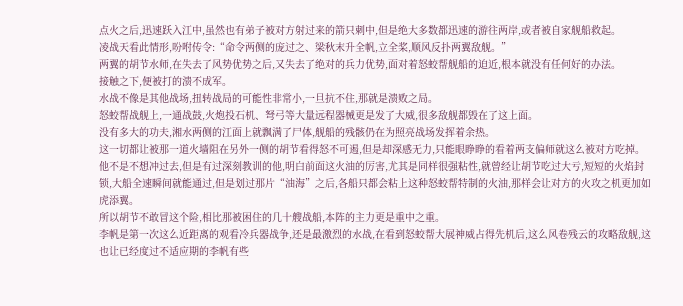点火之后,迅速跃入江中,虽然也有弟子被对方射过来的箭只刺中,但是绝大多数都迅速的游往两岸,或者被自家舰船救起。
凌战天看此情形,吩咐传令:“命令两侧的庞过之、梁秋末升全帆,立全桨,顺风反扑两翼敌舰。”
两翼的胡节水师,在失去了风势优势之后,又失去了绝对的兵力优势,面对着怒蛟帮舰船的迫近,根本就没有任何好的办法。
接触之下,便被打的溃不成军。
水战不像是其他战场,扭转战局的可能性非常小,一旦抗不住,那就是溃败之局。
怒蛟帮战舰上,一通战鼓,火炮投石机、弩弓等大量远程器械更是发了大威,很多敌舰都毁在了这上面。
没有多大的功夫,湘水两侧的江面上就飘满了尸体,舰船的残骸仍在为照亮战场发挥着余热。
这一切都让被那一道火墙阻在另外一侧的胡节看得怒不可遏,但是却深感无力,只能眼睁睁的看着两支偏师就这么被对方吃掉。
他不是不想冲过去,但是有过深刻教训的他,明白前面这火油的厉害,尤其是同样很强粘性,就曾经让胡节吃过大亏,短短的火焰封锁,大船全速瞬间就能通过,但是划过那片“油海”之后,各船只都会粘上这种怒蛟帮特制的火油,那样会让对方的火攻之机更加如虎添翼。
所以胡节不敢冒这个险,相比那被困住的几十艘战船,本阵的主力更是重中之重。
李帆是第一次这么近距离的观看冷兵器战争,还是最激烈的水战,在看到怒蛟帮大展神威占得先机后,这么风卷残云的攻略敌舰,这也让已经度过不适应期的李帆有些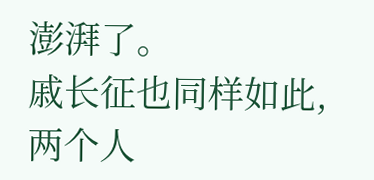澎湃了。
戚长征也同样如此,两个人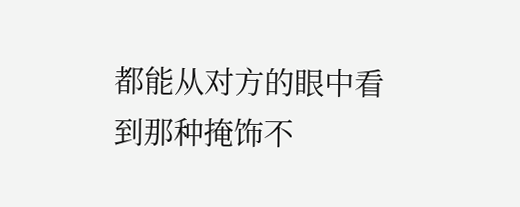都能从对方的眼中看到那种掩饰不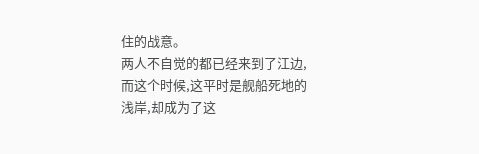住的战意。
两人不自觉的都已经来到了江边,而这个时候,这平时是舰船死地的浅岸,却成为了这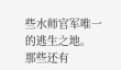些水师官军唯一的逃生之地。
那些还有